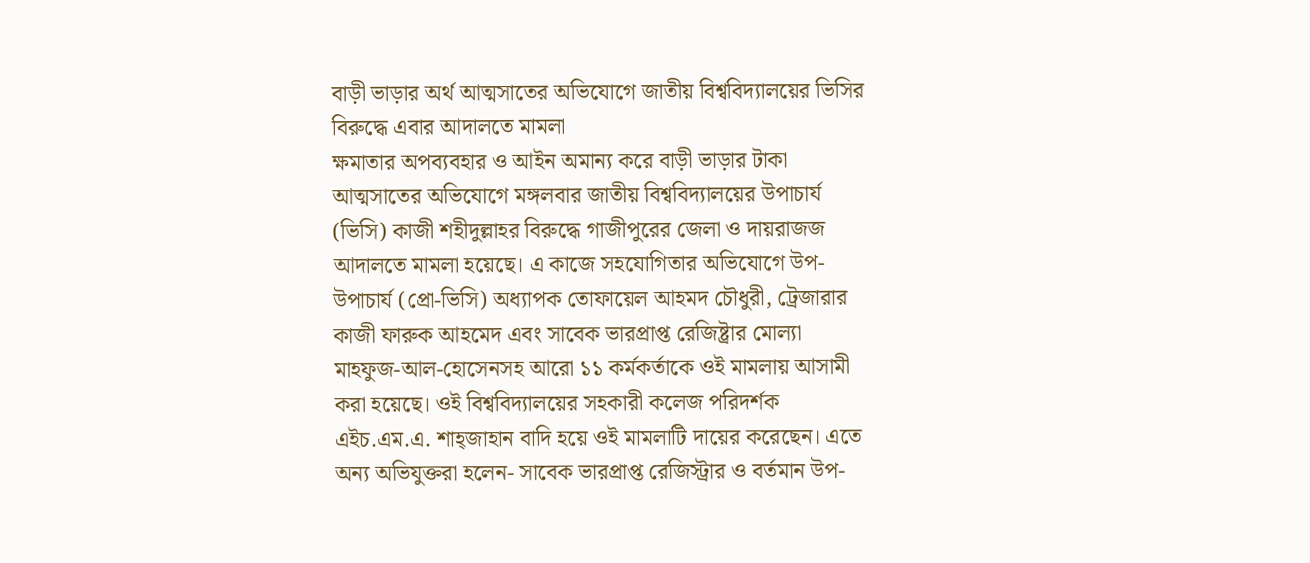বাড়ী ভাড়ার অর্থ আত্মসাতের অভিযোগে জাতীয় বিশ্ববিদ্যালয়ের ভিসির বিরুদ্ধে এবার আদালতে মামলা
ক্ষমাতার অপব্যবহার ও আইন অমান্য করে বাড়ী ভাড়ার টাকা আত্মসাতের অভিযোগে মঙ্গলবার জাতীয় বিশ্ববিদ্যালয়ের উপাচার্য (ভিসি) কাজী শহীদুল্লাহর বিরুদ্ধে গাজীপুরের জেলা ও দায়রাজজ আদালতে মামলা হয়েছে। এ কাজে সহযোগিতার অভিযোগে উপ-উপাচার্য (প্রো-ভিসি) অধ্যাপক তোফায়েল আহমদ চৌধুরী, ট্রেজারার কাজী ফারুক আহমেদ এবং সাবেক ভারপ্রাপ্ত রেজিষ্ট্রার মোল্যা মাহফুজ-আল-হোসেনসহ আরো ১১ কর্মকর্তাকে ওই মামলায় আসামী করা হয়েছে। ওই বিশ্ববিদ্যালয়ের সহকারী কলেজ পরিদর্শক এইচ.এম.এ. শাহ্জাহান বাদি হয়ে ওই মামলাটি দায়ের করেছেন। এতে অন্য অভিযুক্তরা হলেন- সাবেক ভারপ্রাপ্ত রেজিস্ট্রার ও বর্তমান উপ-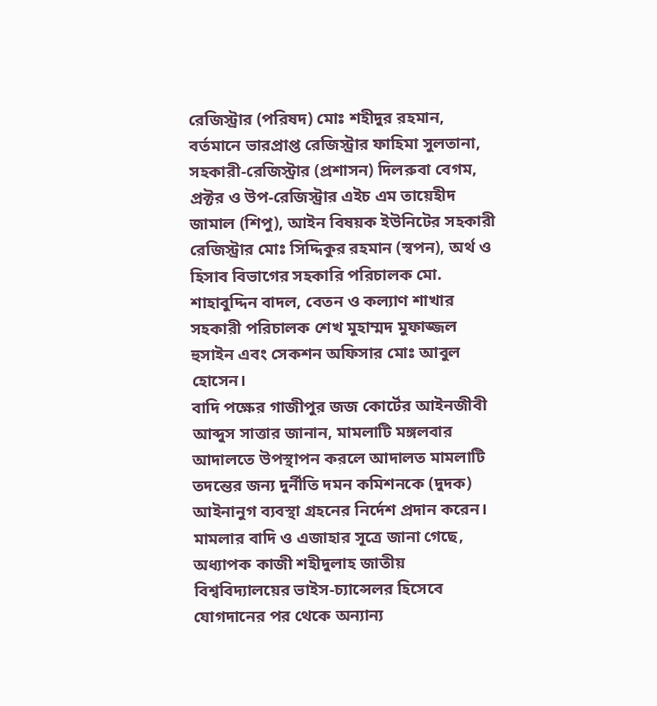রেজিস্ট্রার (পরিষদ) মোঃ শহীদুর রহমান, বর্তমানে ভারপ্রাপ্ত রেজিস্ট্রার ফাহিমা সুলতানা, সহকারী-রেজিস্ট্রার (প্রশাসন) দিলরুবা বেগম, প্রক্টর ও উপ-রেজিস্ট্রার এইচ এম তায়েহীদ জামাল (শিপু), আইন বিষয়ক ইউনিটের সহকারী রেজিস্ট্রার মোঃ সিদ্দিকুর রহমান (স্বপন), অর্থ ও হিসাব বিভাগের সহকারি পরিচালক মো. শাহাবুদ্দিন বাদল, বেতন ও কল্যাণ শাখার সহকারী পরিচালক শেখ মুহাম্মদ মুফাজ্জল হুসাইন এবং সেকশন অফিসার মোঃ আবুল হোসেন।
বাদি পক্ষের গাজীপুর জজ কোর্টের আইনজীবী আব্দুস সাত্তার জানান, মামলাটি মঙ্গলবার আদালতে উপস্থাপন করলে আদালত মামলাটি তদন্তের জন্য দুর্নীতি দমন কমিশনকে (দুদক) আইনানুগ ব্যবস্থা গ্রহনের নির্দেশ প্রদান করেন।
মামলার বাদি ও এজাহার সূত্রে জানা গেছে, অধ্যাপক কাজী শহীদুলাহ জাতীয় বিশ্ববিদ্যালয়ের ভাইস-চ্যান্সেলর হিসেবে যোগদানের পর থেকে অন্যান্য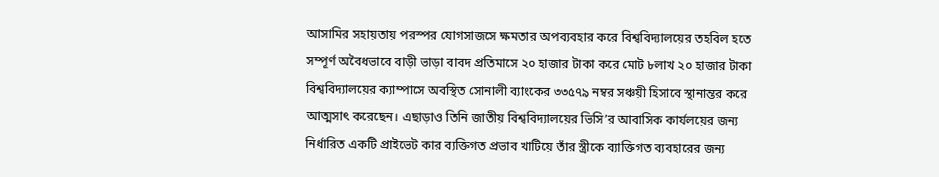আসামির সহায়তায় পরস্পর যোগসাজসে ক্ষমতার অপব্যবহার করে বিশ্ববিদ্যালয়ের তহবিল হতে সম্পূর্ণ অবৈধভাবে বাড়ী ভাড়া বাবদ প্রতিমাসে ২০ হাজার টাকা করে মোট ৮লাখ ২০ হাজার টাকা বিশ্ববিদ্যালয়ের ক্যাম্পাসে অবস্থিত সোনালী ব্যাংকের ৩৩৫৭৯ নম্বর সঞ্চয়ী হিসাবে স্থানান্তর করে আত্মসাৎ করেছেন। এছাড়াও তিনি জাতীয় বিশ্ববিদ্যালয়ের ভিসি’র আবাসিক কার্যলয়ের জন্য নির্ধারিত একটি প্রাইভেট কার ব্যক্তিগত প্রভাব খাটিয়ে তাঁর স্ত্রীকে ব্যাক্তিগত ব্যবহারের জন্য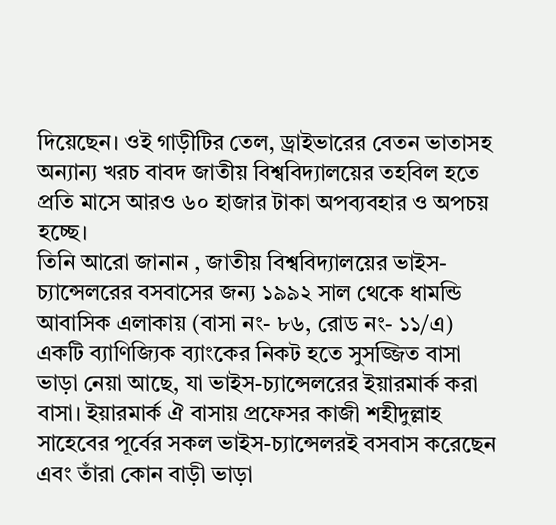দিয়েছেন। ওই গাড়ীটির তেল, ড্রাইভারের বেতন ভাতাসহ অন্যান্য খরচ বাবদ জাতীয় বিশ্ববিদ্যালয়ের তহবিল হতে প্রতি মাসে আরও ৬০ হাজার টাকা অপব্যবহার ও অপচয় হচ্ছে।
তিনি আরো জানান , জাতীয় বিশ্ববিদ্যালয়ের ভাইস-চ্যান্সেলরের বসবাসের জন্য ১৯৯২ সাল থেকে ধামন্ডি আবাসিক এলাকায় (বাসা নং- ৮৬, রোড নং- ১১/এ) একটি ব্যাণিজ্যিক ব্যাংকের নিকট হতে সুসজ্জিত বাসা ভাড়া নেয়া আছে, যা ভাইস-চ্যান্সেলরের ইয়ারমার্ক করা বাসা। ইয়ারমার্ক ঐ বাসায় প্রফেসর কাজী শহীদুল্লাহ সাহেবের পূর্বের সকল ভাইস-চ্যান্সেলরই বসবাস করেছেন এবং তাঁরা কোন বাড়ী ভাড়া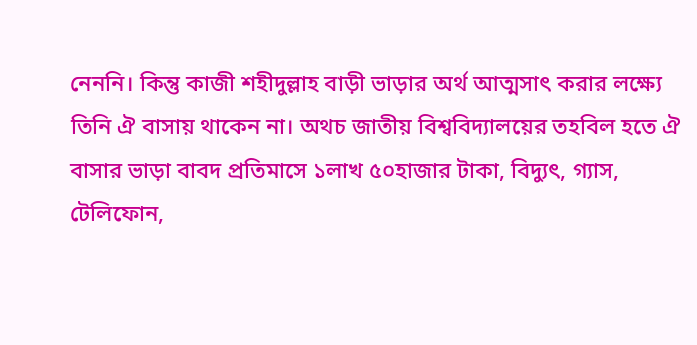নেননি। কিন্তু কাজী শহীদুল্লাহ বাড়ী ভাড়ার অর্থ আত্মসাৎ করার লক্ষ্যে তিনি ঐ বাসায় থাকেন না। অথচ জাতীয় বিশ্ববিদ্যালয়ের তহবিল হতে ঐ বাসার ভাড়া বাবদ প্রতিমাসে ১লাখ ৫০হাজার টাকা, বিদ্যুৎ, গ্যাস, টেলিফোন,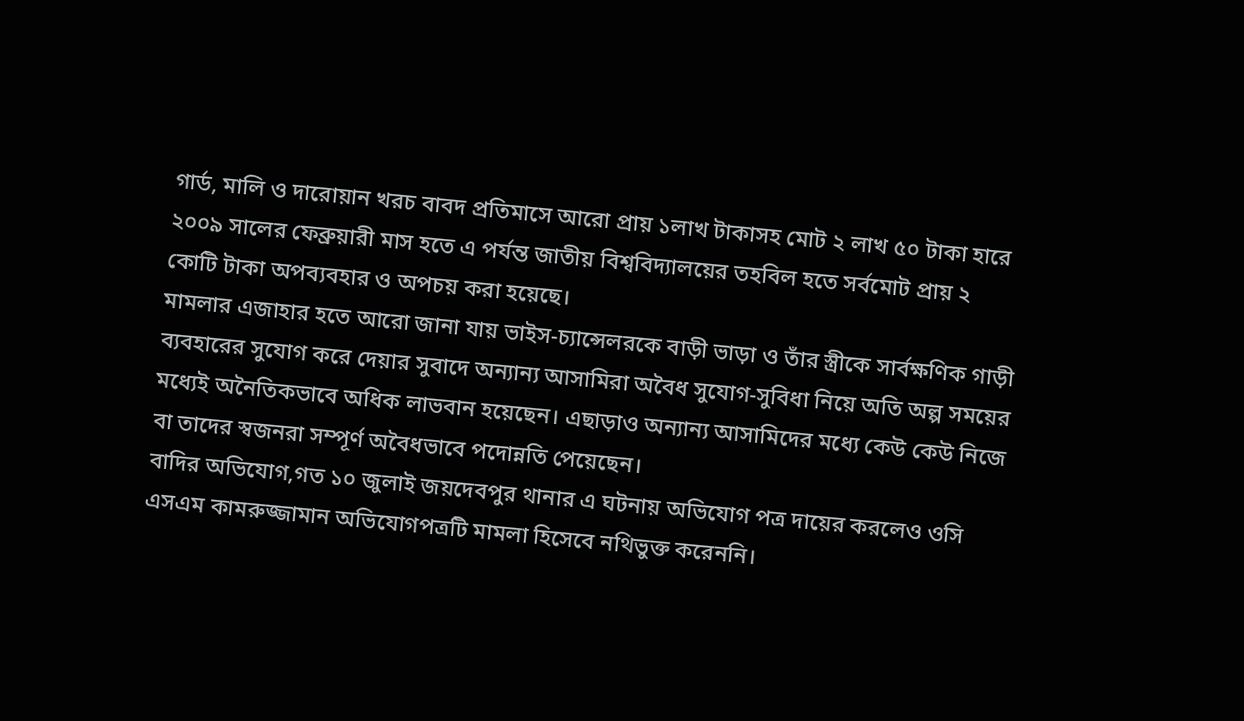গার্ড, মালি ও দারোয়ান খরচ বাবদ প্রতিমাসে আরো প্রায় ১লাখ টাকাসহ মোট ২ লাখ ৫০ টাকা হারে ২০০৯ সালের ফেব্রুয়ারী মাস হতে এ পর্যন্ত জাতীয় বিশ্ববিদ্যালয়ের তহবিল হতে সর্বমোট প্রায় ২ কোটি টাকা অপব্যবহার ও অপচয় করা হয়েছে।
মামলার এজাহার হতে আরো জানা যায় ভাইস-চ্যান্সেলরকে বাড়ী ভাড়া ও তাঁর স্ত্রীকে সার্বক্ষণিক গাড়ী ব্যবহারের সুযোগ করে দেয়ার সুবাদে অন্যান্য আসামিরা অবৈধ সুযোগ-সুবিধা নিয়ে অতি অল্প সময়ের মধ্যেই অনৈতিকভাবে অধিক লাভবান হয়েছেন। এছাড়াও অন্যান্য আসামিদের মধ্যে কেউ কেউ নিজে বা তাদের স্বজনরা সম্পূর্ণ অবৈধভাবে পদোন্নতি পেয়েছেন।
বাদির অভিযোগ,গত ১০ জুলাই জয়দেবপুর থানার এ ঘটনায় অভিযোগ পত্র দায়ের করলেও ওসি এসএম কামরুজ্জামান অভিযোগপত্রটি মামলা হিসেবে নথিভুক্ত করেননি।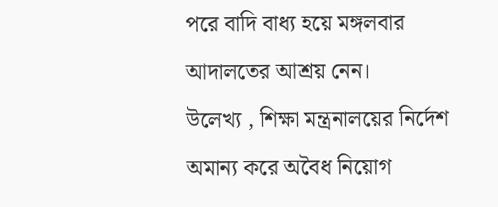পরে বাদি বাধ্য হয়ে মঙ্গলবার আদালতের আশ্রয় নেন।
উলেখ্য , শিক্ষা মন্ত্রনালয়ের নির্দেশ অমান্য করে অবৈধ নিয়োগ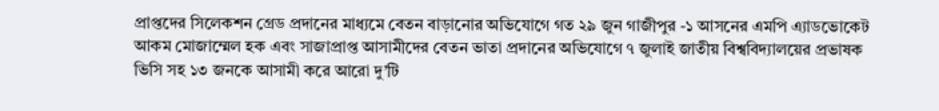প্রাপ্তদের সিলেকশন গ্রেড প্রদানের মাধ্যমে বেতন বাড়ানোর অভিযোগে গত ২৯ জুন গাজীপুর -১ আসনের এমপি এ্যাডভোকেট আকম মোজাম্মেল হক এবং সাজাপ্রাপ্ত আসামীদের বেতন ভাতা প্রদানের অভিযোগে ৭ জুলাই জাতীয় বিশ্ববিদ্যালয়ের প্রভাষক ভিসি সহ ১৩ জনকে আসামী করে আরো দু’টি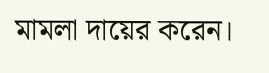মামলা দায়ের করেন।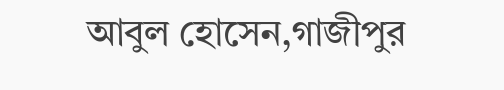আবুল হোসেন,গাজীপুর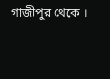গাজীপুর থেকে ।